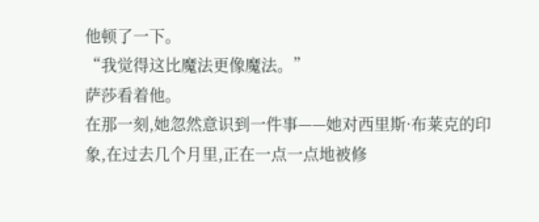他顿了一下。
“我觉得这比魔法更像魔法。”
萨莎看着他。
在那一刻,她忽然意识到一件事——她对西里斯·布莱克的印象,在过去几个月里,正在一点一点地被修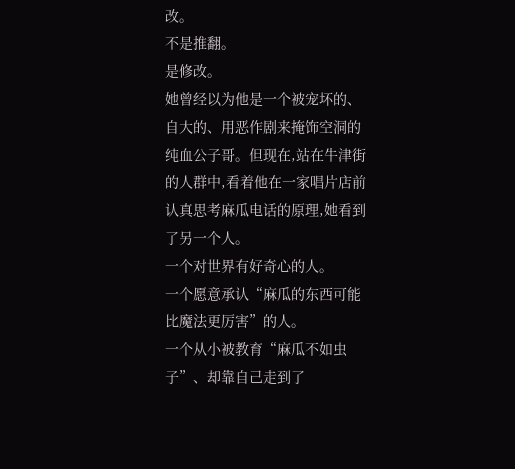改。
不是推翻。
是修改。
她曾经以为他是一个被宠坏的、自大的、用恶作剧来掩饰空洞的纯血公子哥。但现在,站在牛津街的人群中,看着他在一家唱片店前认真思考麻瓜电话的原理,她看到了另一个人。
一个对世界有好奇心的人。
一个愿意承认“麻瓜的东西可能比魔法更厉害”的人。
一个从小被教育“麻瓜不如虫子”、却靠自己走到了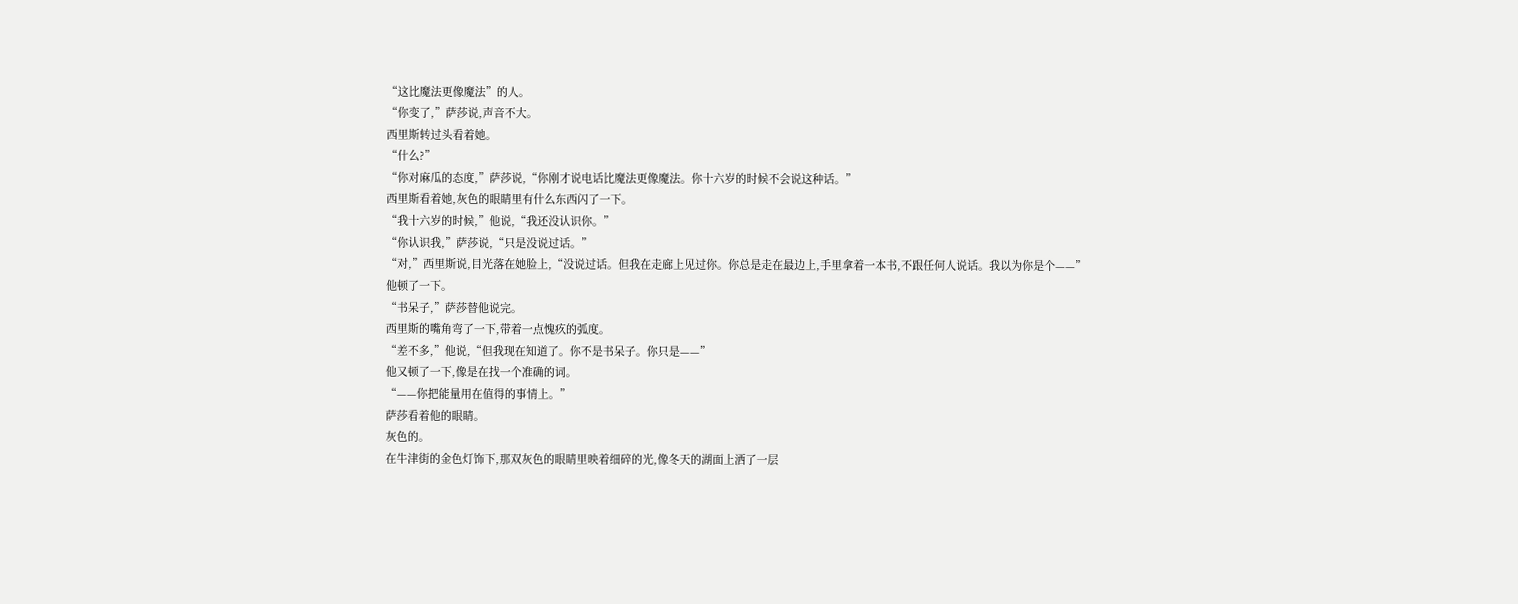“这比魔法更像魔法”的人。
“你变了,”萨莎说,声音不大。
西里斯转过头看着她。
“什么?”
“你对麻瓜的态度,”萨莎说,“你刚才说电话比魔法更像魔法。你十六岁的时候不会说这种话。”
西里斯看着她,灰色的眼睛里有什么东西闪了一下。
“我十六岁的时候,”他说,“我还没认识你。”
“你认识我,”萨莎说,“只是没说过话。”
“对,”西里斯说,目光落在她脸上,“没说过话。但我在走廊上见过你。你总是走在最边上,手里拿着一本书,不跟任何人说话。我以为你是个——”
他顿了一下。
“书呆子,”萨莎替他说完。
西里斯的嘴角弯了一下,带着一点愧疚的弧度。
“差不多,”他说,“但我现在知道了。你不是书呆子。你只是——”
他又顿了一下,像是在找一个准确的词。
“——你把能量用在值得的事情上。”
萨莎看着他的眼睛。
灰色的。
在牛津街的金色灯饰下,那双灰色的眼睛里映着细碎的光,像冬天的湖面上洒了一层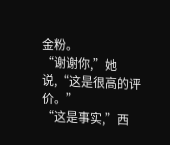金粉。
“谢谢你,”她说,“这是很高的评价。”
“这是事实,”西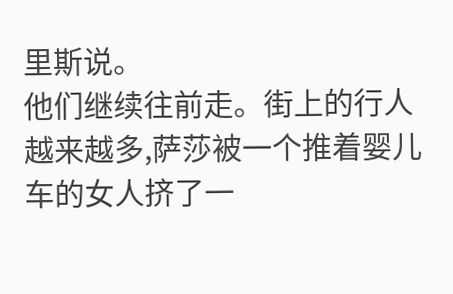里斯说。
他们继续往前走。街上的行人越来越多,萨莎被一个推着婴儿车的女人挤了一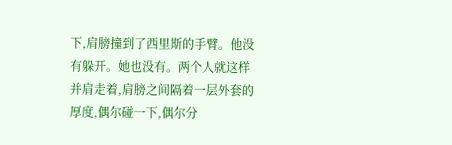下,肩膀撞到了西里斯的手臂。他没有躲开。她也没有。两个人就这样并肩走着,肩膀之间隔着一层外套的厚度,偶尔碰一下,偶尔分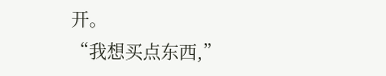开。
“我想买点东西,”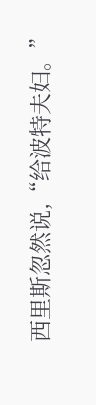西里斯忽然说,“给波特夫妇。”